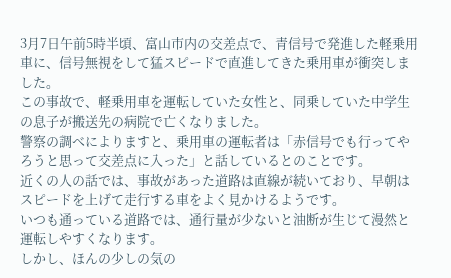3月7日午前5時半頃、富山市内の交差点で、青信号で発進した軽乗用車に、信号無視をして猛スピードで直進してきた乗用車が衝突しました。
この事故で、軽乗用車を運転していた女性と、同乗していた中学生の息子が搬送先の病院で亡くなりました。
警察の調べによりますと、乗用車の運転者は「赤信号でも行ってやろうと思って交差点に入った」と話しているとのことです。
近くの人の話では、事故があった道路は直線が続いており、早朝はスピードを上げて走行する車をよく見かけるようです。
いつも通っている道路では、通行量が少ないと油断が生じて漫然と運転しやすくなります。
しかし、ほんの少しの気の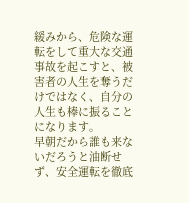緩みから、危険な運転をして重大な交通事故を起こすと、被害者の人生を奪うだけではなく、自分の人生も棒に振ることになります。
早朝だから誰も来ないだろうと油断せず、安全運転を徹底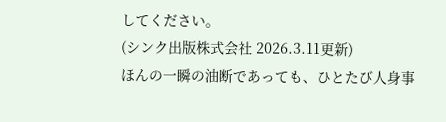してください。
(シンク出版株式会社 2026.3.11更新)
ほんの一瞬の油断であっても、ひとたび人身事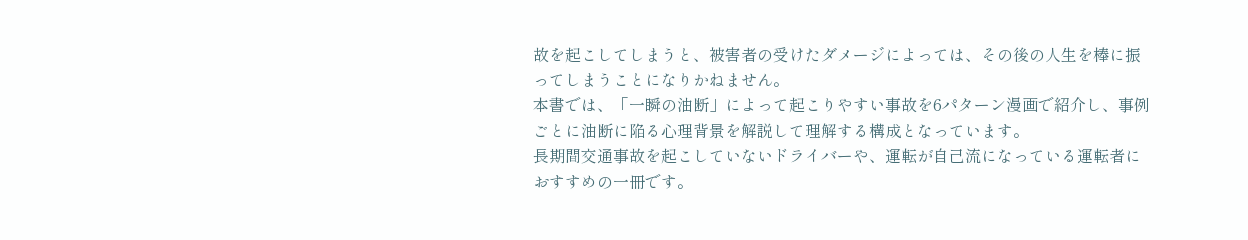故を起こしてしまうと、被害者の受けたダメージによっては、その後の人生を棒に振ってしまうことになりかねません。
本書では、「一瞬の油断」によって起こりやすい事故を6パターン漫画で紹介し、事例ごとに油断に陥る心理背景を解説して理解する構成となっています。
長期間交通事故を起こしていないドライバーや、運転が自己流になっている運転者におすすめの一冊です。